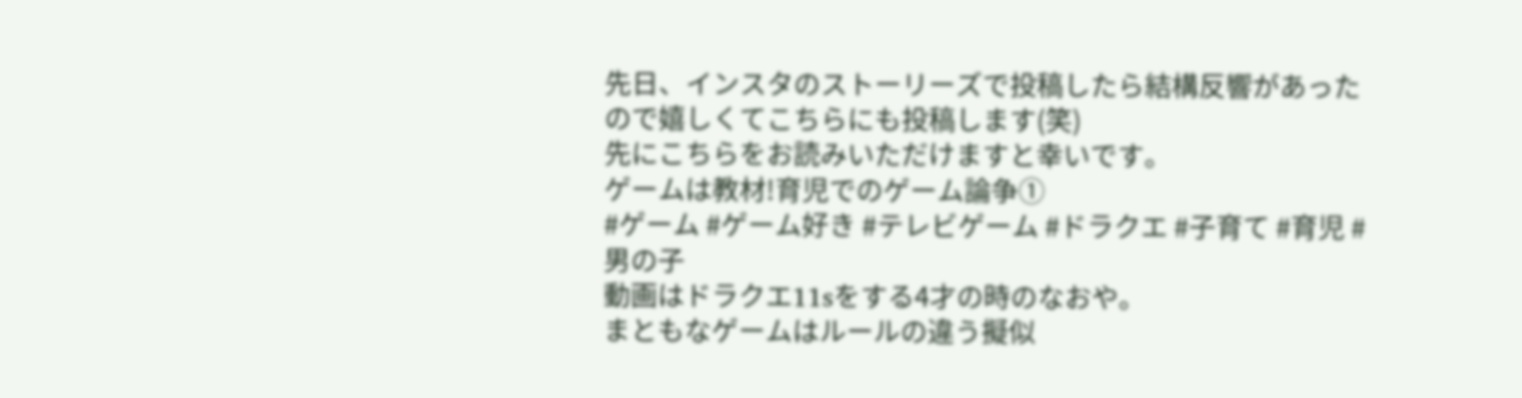先日、インスタのストーリーズで投稿したら結構反響があったので嬉しくてこちらにも投稿します(笑)
先にこちらをお読みいただけますと幸いです。
ゲームは教材!育児でのゲーム論争①
#ゲーム #ゲーム好き #テレビゲーム #ドラクエ #子育て #育児 #男の子
動画はドラクエ11sをする4才の時のなおや。
まともなゲームはルールの違う擬似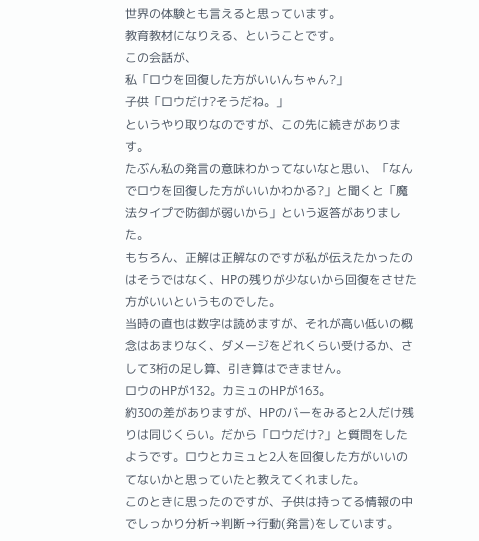世界の体験とも言えると思っています。
教育教材になりえる、ということです。
この会話が、
私「ロウを回復した方がいいんちゃん?」
子供「ロウだけ?そうだね。」
というやり取りなのですが、この先に続きがあります。
たぶん私の発言の意味わかってないなと思い、「なんでロウを回復した方がいいかわかる?」と聞くと「魔法タイプで防御が弱いから」という返答がありました。
もちろん、正解は正解なのですが私が伝えたかったのはそうではなく、HPの残りが少ないから回復をさせた方がいいというものでした。
当時の直也は数字は読めますが、それが高い低いの概念はあまりなく、ダメージをどれくらい受けるか、さして3桁の足し算、引き算はできません。
ロウのHPが132。カミュのHPが163。
約30の差がありますが、HPのバーをみると2人だけ残りは同じくらい。だから「ロウだけ?」と質問をしたようです。ロウとカミュと2人を回復した方がいいのてないかと思っていたと教えてくれました。
このときに思ったのですが、子供は持ってる情報の中でしっかり分析→判断→行動(発言)をしています。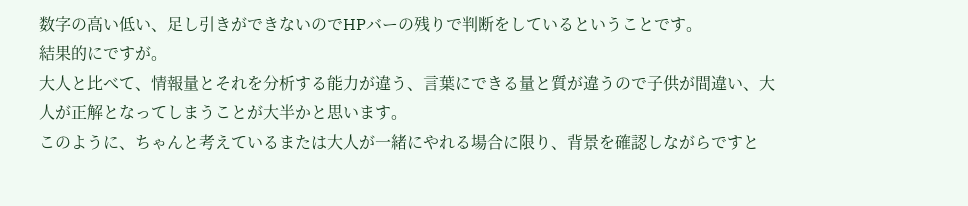数字の高い低い、足し引きができないのでHPバーの残りで判断をしているということです。
結果的にですが。
大人と比べて、情報量とそれを分析する能力が違う、言葉にできる量と質が違うので子供が間違い、大人が正解となってしまうことが大半かと思います。
このように、ちゃんと考えているまたは大人が一緒にやれる場合に限り、背景を確認しながらですと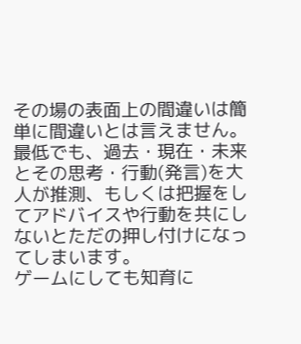その場の表面上の間違いは簡単に間違いとは言えません。
最低でも、過去・現在・未来とその思考・行動(発言)を大人が推測、もしくは把握をしてアドバイスや行動を共にしないとただの押し付けになってしまいます。
ゲームにしても知育に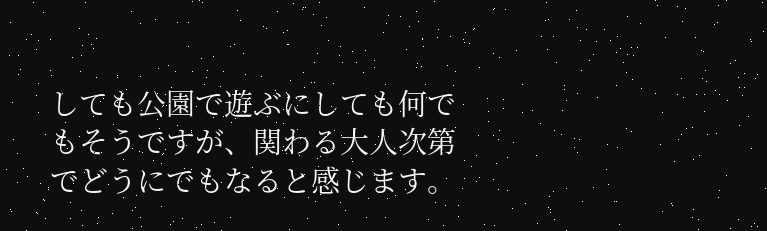しても公園で遊ぶにしても何でもそうですが、関わる大人次第でどうにでもなると感じます。